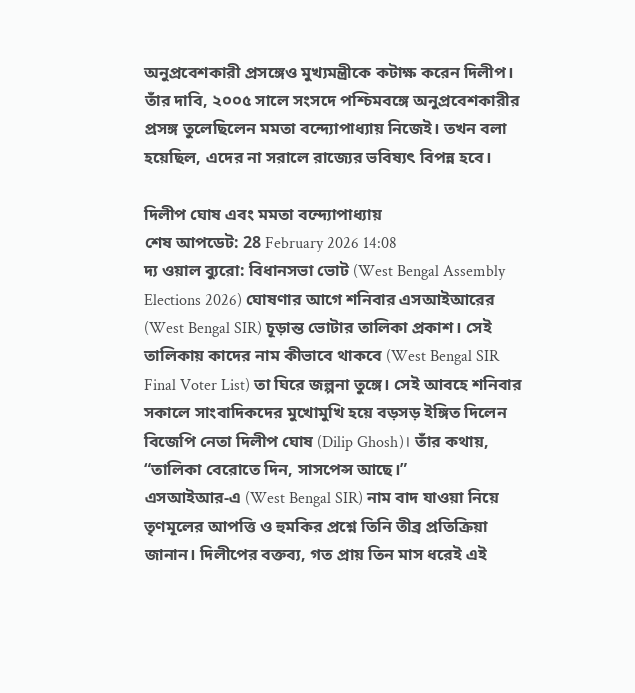অনুপ্রবেশকারী প্রসঙ্গেও মুখ্যমন্ত্রীকে কটাক্ষ করেন দিলীপ। তাঁর দাবি, ২০০৫ সালে সংসদে পশ্চিমবঙ্গে অনুপ্রবেশকারীর প্রসঙ্গ তুলেছিলেন মমতা বন্দ্যোপাধ্যায় নিজেই। তখন বলা হয়েছিল, এদের না সরালে রাজ্যের ভবিষ্যৎ বিপন্ন হবে।

দিলীপ ঘোষ এবং মমতা বন্দ্যোপাধ্যায়
শেষ আপডেট: 28 February 2026 14:08
দ্য ওয়াল ব্যুরো: বিধানসভা ভোট (West Bengal Assembly Elections 2026) ঘোষণার আগে শনিবার এসআইআরের (West Bengal SIR) চূড়ান্ত ভোটার তালিকা প্রকাশ। সেই তালিকায় কাদের নাম কীভাবে থাকবে (West Bengal SIR Final Voter List) তা ঘিরে জল্পনা তুঙ্গে। সেই আবহে শনিবার সকালে সাংবাদিকদের মুখোমুখি হয়ে বড়সড় ইঙ্গিত দিলেন বিজেপি নেতা দিলীপ ঘোষ (Dilip Ghosh)। তাঁর কথায়, “তালিকা বেরোতে দিন, সাসপেন্স আছে।”
এসআইআর-এ (West Bengal SIR) নাম বাদ যাওয়া নিয়ে তৃণমূলের আপত্তি ও হুমকির প্রশ্নে তিনি তীব্র প্রতিক্রিয়া জানান। দিলীপের বক্তব্য, গত প্রায় তিন মাস ধরেই এই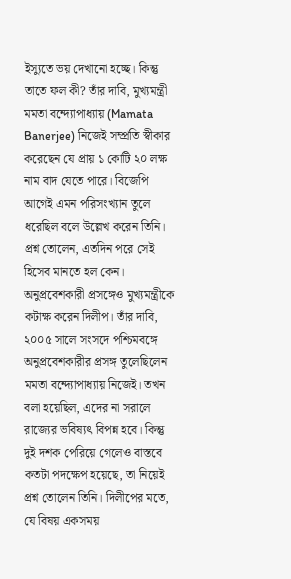ইস্যুতে ভয় দেখানো হচ্ছে। কিন্তু তাতে ফল কী? তাঁর দাবি, মুখ্যমন্ত্রী মমতা বন্দ্যোপাধ্যায় (Mamata Banerjee) নিজেই সম্প্রতি স্বীকার করেছেন যে প্রায় ১ কোটি ২০ লক্ষ নাম বাদ যেতে পারে। বিজেপি আগেই এমন পরিসংখ্যান তুলে ধরেছিল বলে উল্লেখ করেন তিনি। প্রশ্ন তোলেন, এতদিন পরে সেই হিসেব মানতে হল কেন।
অনুপ্রবেশকারী প্রসঙ্গেও মুখ্যমন্ত্রীকে কটাক্ষ করেন দিলীপ। তাঁর দাবি, ২০০৫ সালে সংসদে পশ্চিমবঙ্গে অনুপ্রবেশকারীর প্রসঙ্গ তুলেছিলেন মমতা বন্দ্যোপাধ্যায় নিজেই। তখন বলা হয়েছিল, এদের না সরালে রাজ্যের ভবিষ্যৎ বিপন্ন হবে। কিন্তু দুই দশক পেরিয়ে গেলেও বাস্তবে কতটা পদক্ষেপ হয়েছে, তা নিয়েই প্রশ্ন তোলেন তিনি। দিলীপের মতে, যে বিষয় একসময়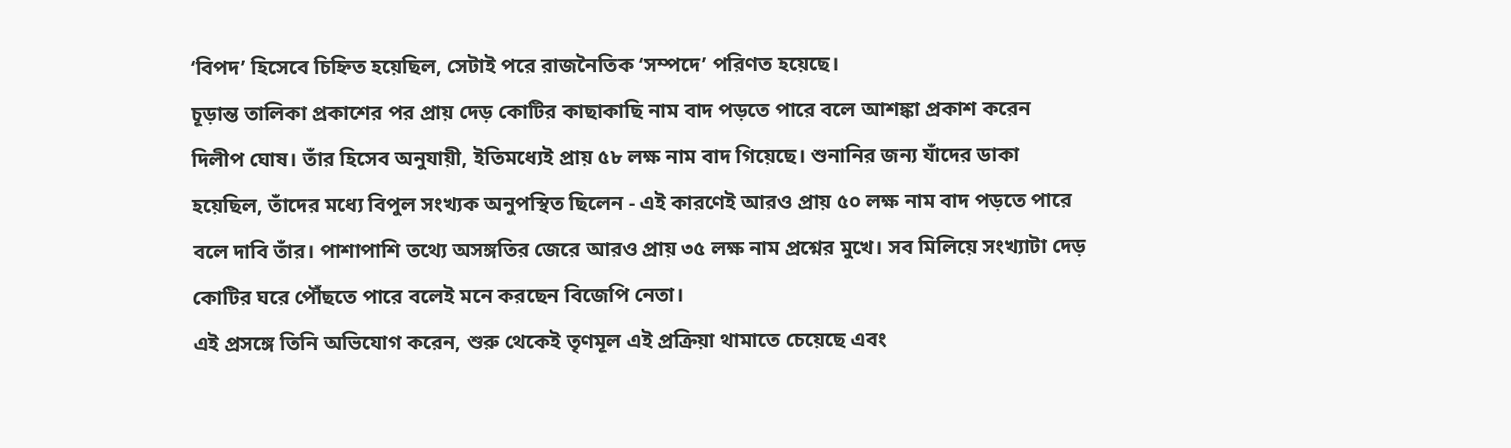‘বিপদ’ হিসেবে চিহ্নিত হয়েছিল, সেটাই পরে রাজনৈতিক ‘সম্পদে’ পরিণত হয়েছে।
চূড়ান্ত তালিকা প্রকাশের পর প্রায় দেড় কোটির কাছাকাছি নাম বাদ পড়তে পারে বলে আশঙ্কা প্রকাশ করেন দিলীপ ঘোষ। তাঁর হিসেব অনুযায়ী, ইতিমধ্যেই প্রায় ৫৮ লক্ষ নাম বাদ গিয়েছে। শুনানির জন্য যাঁদের ডাকা হয়েছিল, তাঁদের মধ্যে বিপুল সংখ্যক অনুপস্থিত ছিলেন - এই কারণেই আরও প্রায় ৫০ লক্ষ নাম বাদ পড়তে পারে বলে দাবি তাঁর। পাশাপাশি তথ্যে অসঙ্গতির জেরে আরও প্রায় ৩৫ লক্ষ নাম প্রশ্নের মুখে। সব মিলিয়ে সংখ্যাটা দেড় কোটির ঘরে পৌঁছতে পারে বলেই মনে করছেন বিজেপি নেতা।
এই প্রসঙ্গে তিনি অভিযোগ করেন, শুরু থেকেই তৃণমূল এই প্রক্রিয়া থামাতে চেয়েছে এবং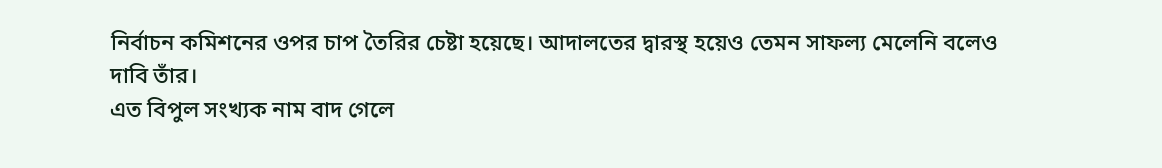নির্বাচন কমিশনের ওপর চাপ তৈরির চেষ্টা হয়েছে। আদালতের দ্বারস্থ হয়েও তেমন সাফল্য মেলেনি বলেও দাবি তাঁর।
এত বিপুল সংখ্যক নাম বাদ গেলে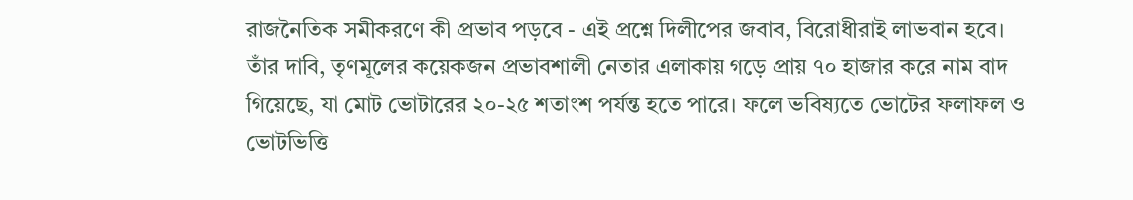রাজনৈতিক সমীকরণে কী প্রভাব পড়বে - এই প্রশ্নে দিলীপের জবাব, বিরোধীরাই লাভবান হবে। তাঁর দাবি, তৃণমূলের কয়েকজন প্রভাবশালী নেতার এলাকায় গড়ে প্রায় ৭০ হাজার করে নাম বাদ গিয়েছে, যা মোট ভোটারের ২০-২৫ শতাংশ পর্যন্ত হতে পারে। ফলে ভবিষ্যতে ভোটের ফলাফল ও ভোটভিত্তি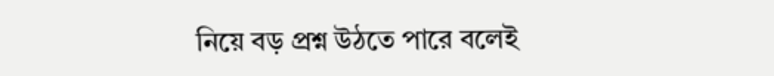নিয়ে বড় প্রশ্ন উঠতে পারে বলেই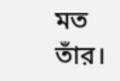মত তাঁর।